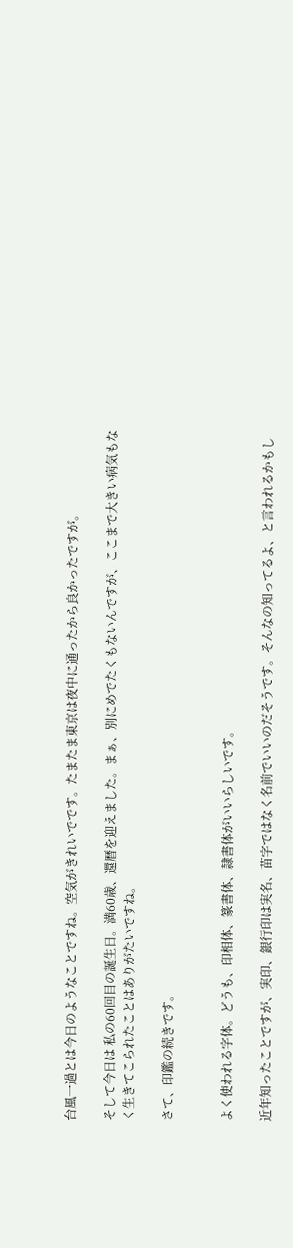台風一過とは今日のようなことですね。空気がきれいでです。たまたま東京は夜中に通ったから良かったですが。

そして今日は 私の60回目の誕生日。満60歳、還暦を迎えました。まぁ、別にめでたくもないんですが、ここまで大きい病気もなく生きてこられたことはありがたいですね。

さて、印鑑の続きです。


よく使われる字体。どうも、印相体、篆書体、隷書体がいいらしいです。

近年知ったことですが、実印、銀行印は実名、苗字ではなく名前でいいのだそうです。そんなの知ってるよ、と言われるかもし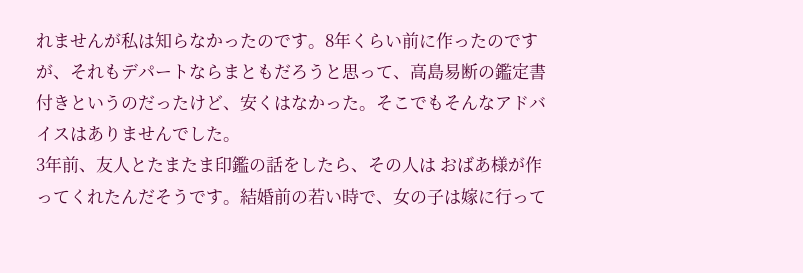れませんが私は知らなかったのです。8年くらい前に作ったのですが、それもデパートならまともだろうと思って、高島易断の鑑定書付きというのだったけど、安くはなかった。そこでもそんなアドバイスはありませんでした。
3年前、友人とたまたま印鑑の話をしたら、その人は おばあ様が作ってくれたんだそうです。結婚前の若い時で、女の子は嫁に行って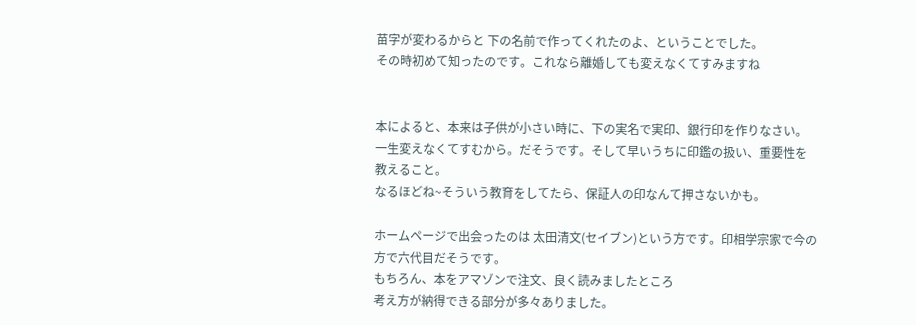苗字が変わるからと 下の名前で作ってくれたのよ、ということでした。
その時初めて知ったのです。これなら離婚しても変えなくてすみますね


本によると、本来は子供が小さい時に、下の実名で実印、銀行印を作りなさい。一生変えなくてすむから。だそうです。そして早いうちに印鑑の扱い、重要性を教えること。
なるほどね~そういう教育をしてたら、保証人の印なんて押さないかも。

ホームページで出会ったのは 太田清文(セイブン)という方です。印相学宗家で今の方で六代目だそうです。
もちろん、本をアマゾンで注文、良く読みましたところ
考え方が納得できる部分が多々ありました。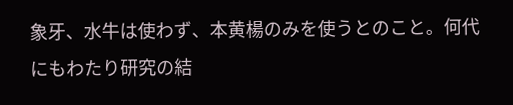象牙、水牛は使わず、本黄楊のみを使うとのこと。何代にもわたり研究の結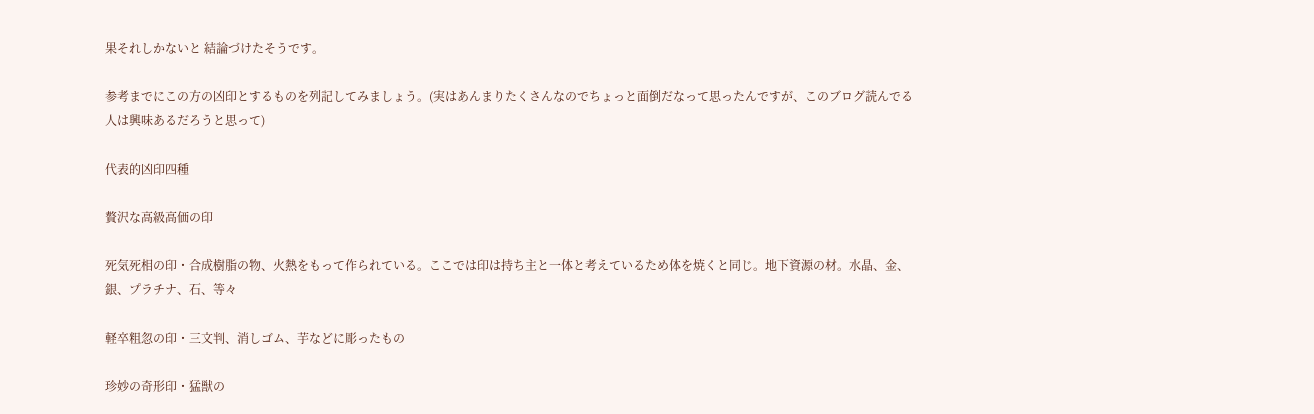果それしかないと 結論づけたそうです。

参考までにこの方の凶印とするものを列記してみましょう。(実はあんまりたくさんなのでちょっと面倒だなって思ったんですが、このブログ読んでる人は興味あるだろうと思って)

代表的凶印四種

贅沢な高級高価の印

死気死相の印・合成樹脂の物、火熱をもって作られている。ここでは印は持ち主と一体と考えているため体を焼くと同じ。地下資源の材。水晶、金、銀、プラチナ、石、等々

軽卒粗忽の印・三文判、消しゴム、芋などに彫ったもの

珍妙の奇形印・猛獣の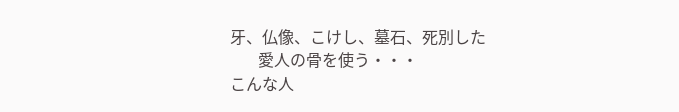牙、仏像、こけし、墓石、死別した
       愛人の骨を使う・・・
こんな人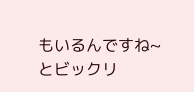もいるんですね~とビックリ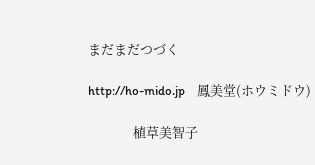まだまだつづく

http://ho-mido.jp    鳳美堂(ホウミドウ)

               植草美智子